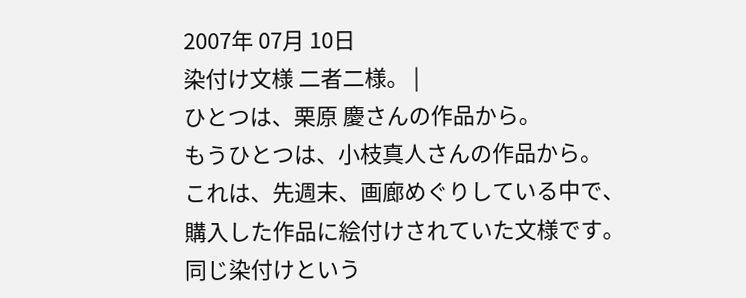2007年 07月 10日
染付け文様 二者二様。 |
ひとつは、栗原 慶さんの作品から。
もうひとつは、小枝真人さんの作品から。
これは、先週末、画廊めぐりしている中で、
購入した作品に絵付けされていた文様です。
同じ染付けという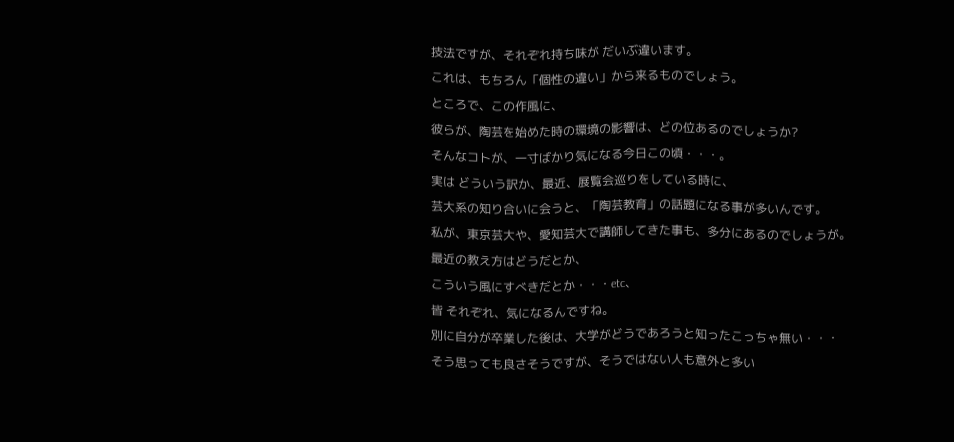技法ですが、それぞれ持ち味が だいぶ違います。
これは、もちろん「個性の違い」から来るものでしょう。
ところで、この作風に、
彼らが、陶芸を始めた時の環境の影響は、どの位あるのでしょうか?
そんなコトが、一寸ばかり気になる今日この頃・・・。
実は どういう訳か、最近、展覧会巡りをしている時に、
芸大系の知り合いに会うと、「陶芸教育」の話題になる事が多いんです。
私が、東京芸大や、愛知芸大で講師してきた事も、多分にあるのでしょうが。
最近の教え方はどうだとか、
こういう風にすべきだとか・・・etc、
皆 それぞれ、気になるんですね。
別に自分が卒業した後は、大学がどうであろうと知ったこっちゃ無い・・・
そう思っても良さそうですが、そうではない人も意外と多い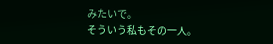みたいで。
そういう私もその一人。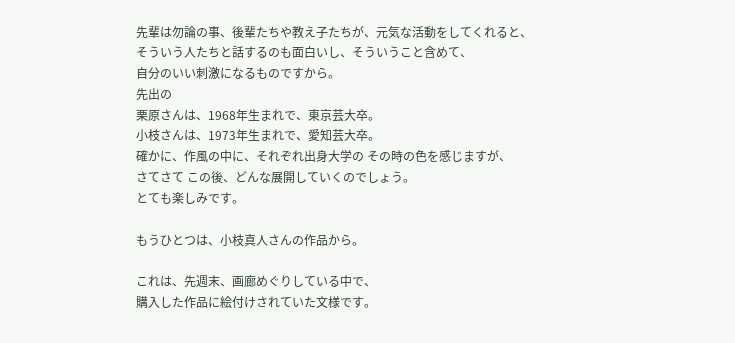先輩は勿論の事、後輩たちや教え子たちが、元気な活動をしてくれると、
そういう人たちと話するのも面白いし、そういうこと含めて、
自分のいい刺激になるものですから。
先出の
栗原さんは、1968年生まれで、東京芸大卒。
小枝さんは、1973年生まれで、愛知芸大卒。
確かに、作風の中に、それぞれ出身大学の その時の色を感じますが、
さてさて この後、どんな展開していくのでしょう。
とても楽しみです。

もうひとつは、小枝真人さんの作品から。

これは、先週末、画廊めぐりしている中で、
購入した作品に絵付けされていた文様です。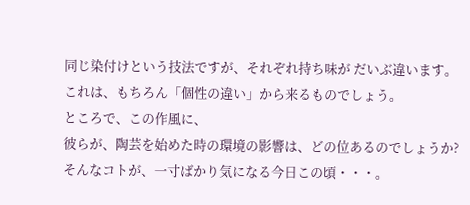同じ染付けという技法ですが、それぞれ持ち味が だいぶ違います。
これは、もちろん「個性の違い」から来るものでしょう。
ところで、この作風に、
彼らが、陶芸を始めた時の環境の影響は、どの位あるのでしょうか?
そんなコトが、一寸ばかり気になる今日この頃・・・。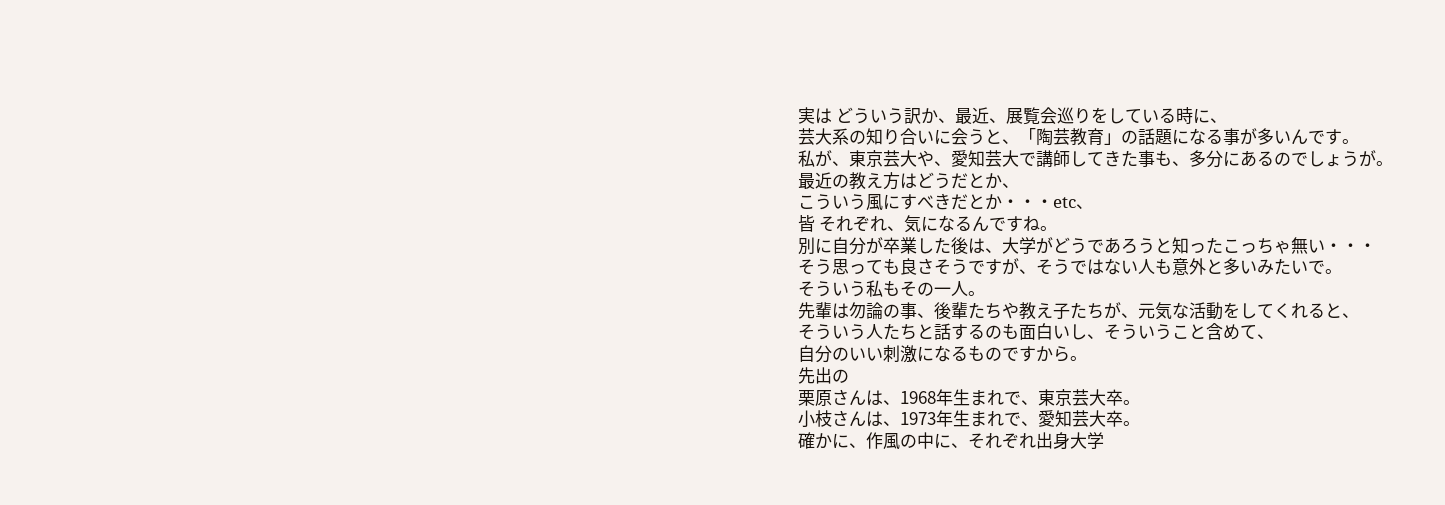実は どういう訳か、最近、展覧会巡りをしている時に、
芸大系の知り合いに会うと、「陶芸教育」の話題になる事が多いんです。
私が、東京芸大や、愛知芸大で講師してきた事も、多分にあるのでしょうが。
最近の教え方はどうだとか、
こういう風にすべきだとか・・・etc、
皆 それぞれ、気になるんですね。
別に自分が卒業した後は、大学がどうであろうと知ったこっちゃ無い・・・
そう思っても良さそうですが、そうではない人も意外と多いみたいで。
そういう私もその一人。
先輩は勿論の事、後輩たちや教え子たちが、元気な活動をしてくれると、
そういう人たちと話するのも面白いし、そういうこと含めて、
自分のいい刺激になるものですから。
先出の
栗原さんは、1968年生まれで、東京芸大卒。
小枝さんは、1973年生まれで、愛知芸大卒。
確かに、作風の中に、それぞれ出身大学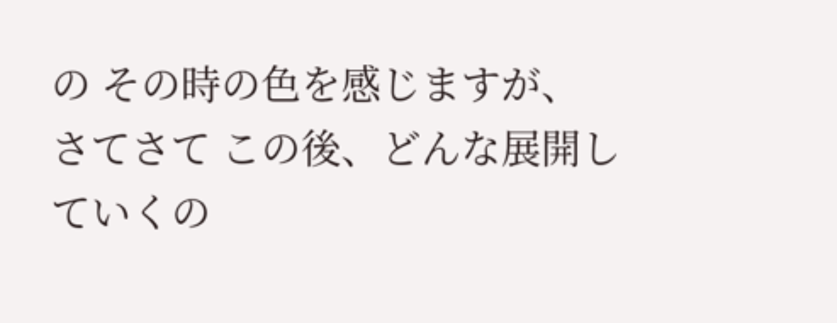の その時の色を感じますが、
さてさて この後、どんな展開していくの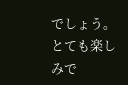でしょう。
とても楽しみで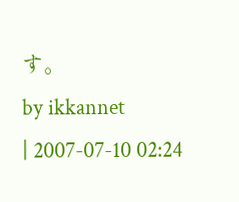す。
by ikkannet
| 2007-07-10 02:24